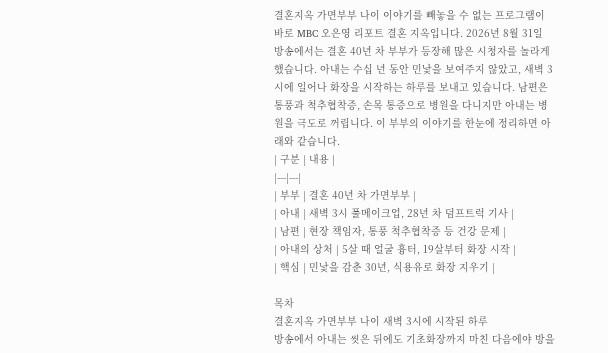결혼지옥 가면부부 나이 이야기를 빼놓을 수 없는 프로그램이 바로 MBC 오은영 리포트 결혼 지옥입니다. 2026년 8월 31일 방송에서는 결혼 40년 차 부부가 등장해 많은 시청자를 놀라게 했습니다. 아내는 수십 년 동안 민낯을 보여주지 않았고, 새벽 3시에 일어나 화장을 시작하는 하루를 보내고 있습니다. 남편은 통풍과 척추협착증, 손목 통증으로 병원을 다니지만 아내는 병원을 극도로 꺼립니다. 이 부부의 이야기를 한눈에 정리하면 아래와 같습니다.
| 구분 | 내용 |
|---|---|
| 부부 | 결혼 40년 차 가면부부 |
| 아내 | 새벽 3시 풀메이크업, 28년 차 덤프트럭 기사 |
| 남편 | 현장 책임자, 통풍 척추협착증 등 건강 문제 |
| 아내의 상처 | 5살 때 얼굴 흉터, 19살부터 화장 시작 |
| 핵심 | 민낯을 감춘 30년, 식용유로 화장 지우기 |

목차
결혼지옥 가면부부 나이 새벽 3시에 시작된 하루
방송에서 아내는 씻은 뒤에도 기초화장까지 마친 다음에야 방을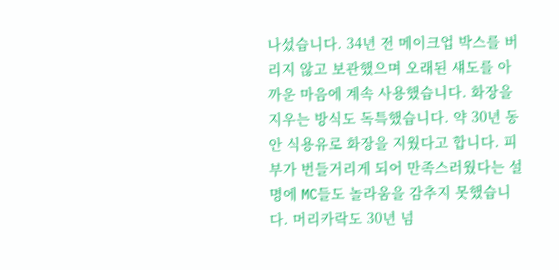나섰습니다. 34년 전 메이크업 박스를 버리지 않고 보관했으며 오래된 섀도를 아까운 마음에 계속 사용했습니다. 화장을 지우는 방식도 독특했습니다. 약 30년 동안 식용유로 화장을 지웠다고 합니다. 피부가 번들거리게 되어 만족스러웠다는 설명에 MC들도 놀라움을 감추지 못했습니다. 머리카락도 30년 넘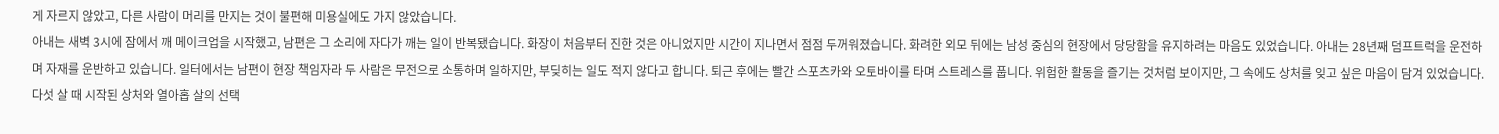게 자르지 않았고, 다른 사람이 머리를 만지는 것이 불편해 미용실에도 가지 않았습니다.
아내는 새벽 3시에 잠에서 깨 메이크업을 시작했고, 남편은 그 소리에 자다가 깨는 일이 반복됐습니다. 화장이 처음부터 진한 것은 아니었지만 시간이 지나면서 점점 두꺼워졌습니다. 화려한 외모 뒤에는 남성 중심의 현장에서 당당함을 유지하려는 마음도 있었습니다. 아내는 28년째 덤프트럭을 운전하며 자재를 운반하고 있습니다. 일터에서는 남편이 현장 책임자라 두 사람은 무전으로 소통하며 일하지만, 부딪히는 일도 적지 않다고 합니다. 퇴근 후에는 빨간 스포츠카와 오토바이를 타며 스트레스를 풉니다. 위험한 활동을 즐기는 것처럼 보이지만, 그 속에도 상처를 잊고 싶은 마음이 담겨 있었습니다.
다섯 살 때 시작된 상처와 열아홉 살의 선택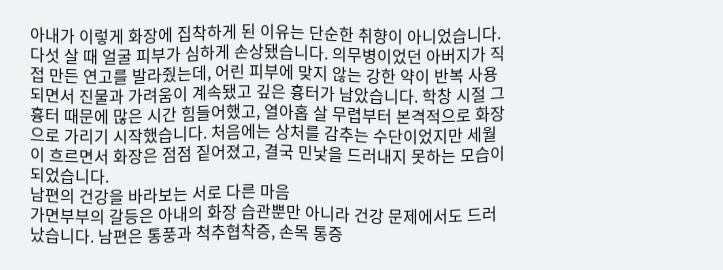아내가 이렇게 화장에 집착하게 된 이유는 단순한 취향이 아니었습니다. 다섯 살 때 얼굴 피부가 심하게 손상됐습니다. 의무병이었던 아버지가 직접 만든 연고를 발라줬는데, 어린 피부에 맞지 않는 강한 약이 반복 사용되면서 진물과 가려움이 계속됐고 깊은 흉터가 남았습니다. 학창 시절 그 흉터 때문에 많은 시간 힘들어했고, 열아홉 살 무렵부터 본격적으로 화장으로 가리기 시작했습니다. 처음에는 상처를 감추는 수단이었지만 세월이 흐르면서 화장은 점점 짙어졌고, 결국 민낯을 드러내지 못하는 모습이 되었습니다.
남편의 건강을 바라보는 서로 다른 마음
가면부부의 갈등은 아내의 화장 습관뿐만 아니라 건강 문제에서도 드러났습니다. 남편은 통풍과 척추협착증, 손목 통증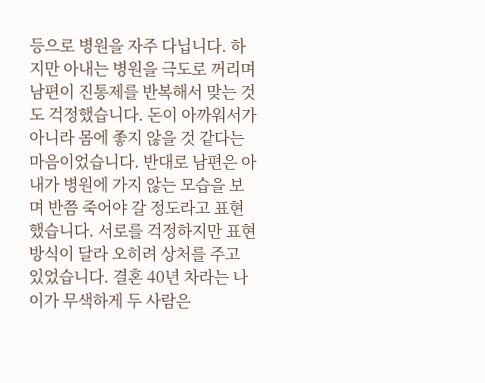등으로 병원을 자주 다닙니다. 하지만 아내는 병원을 극도로 꺼리며 남편이 진통제를 반복해서 맞는 것도 걱정했습니다. 돈이 아까워서가 아니라 몸에 좋지 않을 것 같다는 마음이었습니다. 반대로 남편은 아내가 병원에 가지 않는 모습을 보며 반쯤 죽어야 갈 정도라고 표현했습니다. 서로를 걱정하지만 표현 방식이 달라 오히려 상처를 주고 있었습니다. 결혼 40년 차라는 나이가 무색하게 두 사람은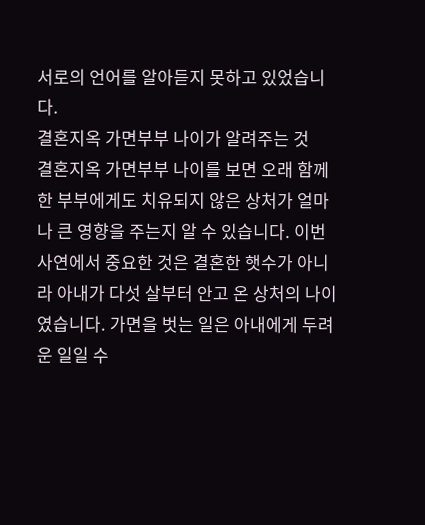서로의 언어를 알아듣지 못하고 있었습니다.
결혼지옥 가면부부 나이가 알려주는 것
결혼지옥 가면부부 나이를 보면 오래 함께한 부부에게도 치유되지 않은 상처가 얼마나 큰 영향을 주는지 알 수 있습니다. 이번 사연에서 중요한 것은 결혼한 햇수가 아니라 아내가 다섯 살부터 안고 온 상처의 나이였습니다. 가면을 벗는 일은 아내에게 두려운 일일 수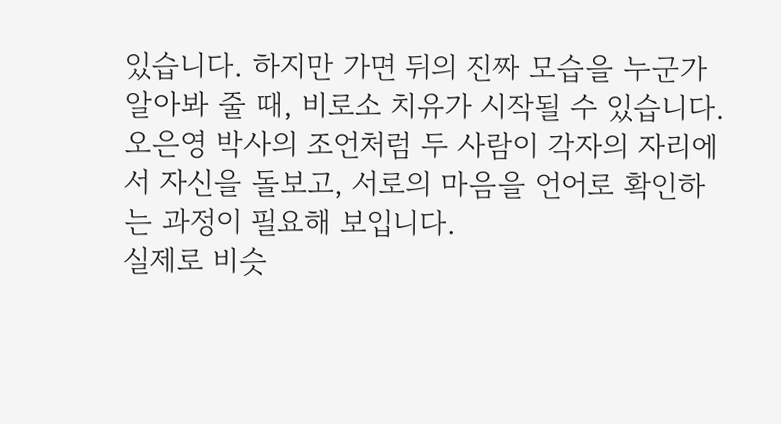있습니다. 하지만 가면 뒤의 진짜 모습을 누군가 알아봐 줄 때, 비로소 치유가 시작될 수 있습니다. 오은영 박사의 조언처럼 두 사람이 각자의 자리에서 자신을 돌보고, 서로의 마음을 언어로 확인하는 과정이 필요해 보입니다.
실제로 비슷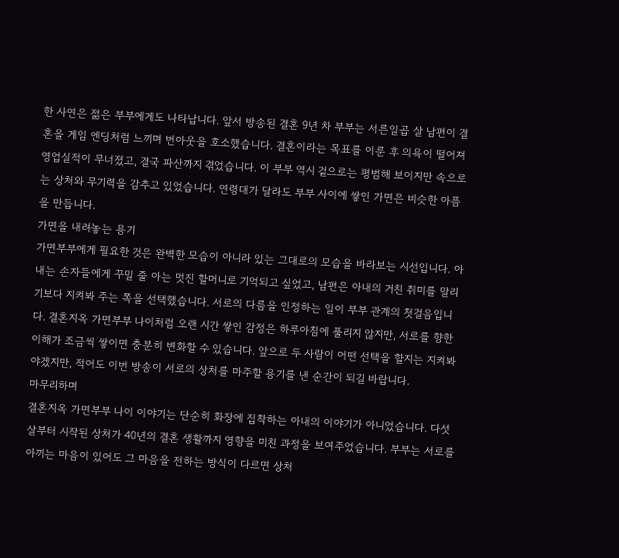한 사연은 젊은 부부에게도 나타납니다. 앞서 방송된 결혼 9년 차 부부는 서른일곱 살 남편이 결혼을 게임 엔딩처럼 느끼며 번아웃을 호소했습니다. 결혼이라는 목표를 이룬 후 의욕이 떨어져 영업실적이 무너졌고, 결국 파산까지 겪었습니다. 이 부부 역시 겉으로는 평범해 보이지만 속으로는 상처와 무기력을 감추고 있었습니다. 연령대가 달라도 부부 사이에 쌓인 가면은 비슷한 아픔을 만듭니다.
가면을 내려놓는 용기
가면부부에게 필요한 것은 완벽한 모습이 아니라 있는 그대로의 모습을 바라보는 시선입니다. 아내는 손자들에게 꾸밀 줄 아는 멋진 할머니로 기억되고 싶었고, 남편은 아내의 거친 취미를 말리기보다 지켜봐 주는 쪽을 선택했습니다. 서로의 다름을 인정하는 일이 부부 관계의 첫걸음입니다. 결혼지옥 가면부부 나이처럼 오랜 시간 쌓인 감정은 하루아침에 풀리지 않지만, 서로를 향한 이해가 조금씩 쌓이면 충분히 변화할 수 있습니다. 앞으로 두 사람이 어떤 선택을 할지는 지켜봐야겠지만, 적어도 이번 방송이 서로의 상처를 마주할 용기를 낸 순간이 되길 바랍니다.
마무리하며
결혼지옥 가면부부 나이 이야기는 단순히 화장에 집착하는 아내의 이야기가 아니었습니다. 다섯 살부터 시작된 상처가 40년의 결혼 생활까지 영향을 미친 과정을 보여주었습니다. 부부는 서로를 아끼는 마음이 있어도 그 마음을 전하는 방식이 다르면 상처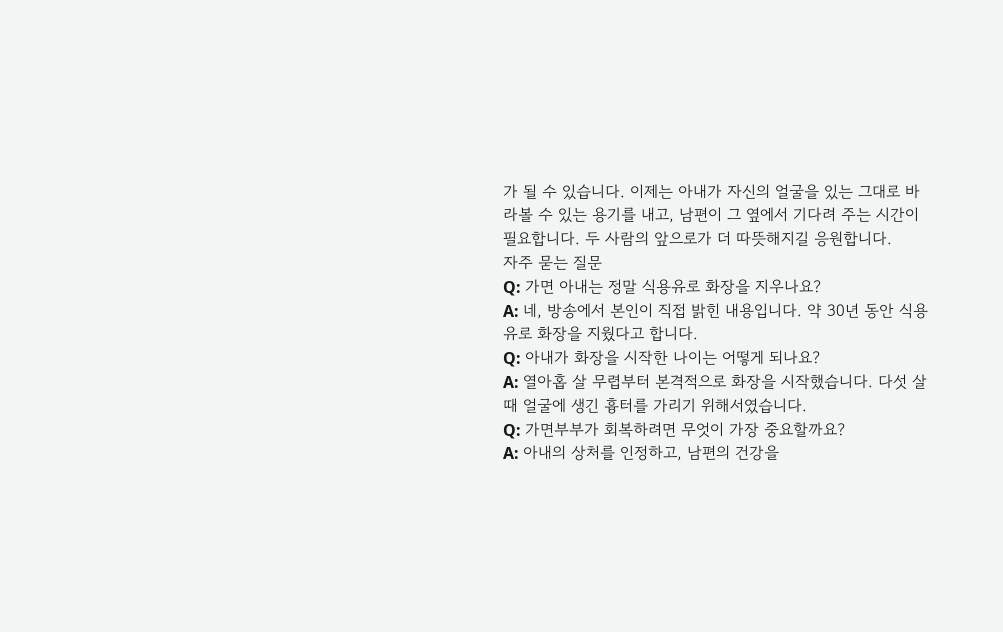가 될 수 있습니다. 이제는 아내가 자신의 얼굴을 있는 그대로 바라볼 수 있는 용기를 내고, 남편이 그 옆에서 기다려 주는 시간이 필요합니다. 두 사람의 앞으로가 더 따뜻해지길 응원합니다.
자주 묻는 질문
Q: 가면 아내는 정말 식용유로 화장을 지우나요?
A: 네, 방송에서 본인이 직접 밝힌 내용입니다. 약 30년 동안 식용유로 화장을 지웠다고 합니다.
Q: 아내가 화장을 시작한 나이는 어떻게 되나요?
A: 열아홉 살 무렵부터 본격적으로 화장을 시작했습니다. 다섯 살 때 얼굴에 생긴 흉터를 가리기 위해서였습니다.
Q: 가면부부가 회복하려면 무엇이 가장 중요할까요?
A: 아내의 상처를 인정하고, 남편의 건강을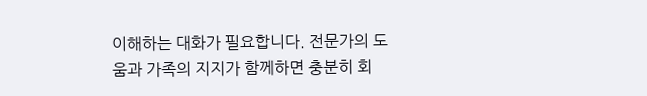이해하는 대화가 필요합니다. 전문가의 도움과 가족의 지지가 함께하면 충분히 회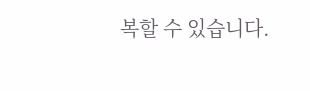복할 수 있습니다.